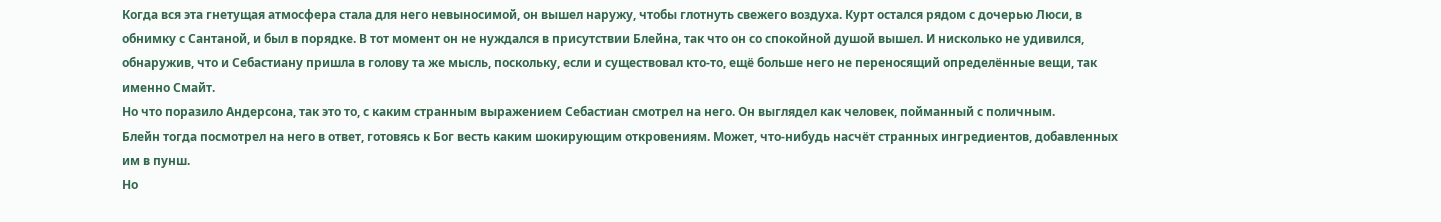Когда вся эта гнетущая атмосфера стала для него невыносимой, он вышел наружу, чтобы глотнуть свежего воздуха. Курт остался рядом с дочерью Люси, в обнимку с Сантаной, и был в порядке. В тот момент он не нуждался в присутствии Блейна, так что он со спокойной душой вышел. И нисколько не удивился, обнаружив, что и Себастиану пришла в голову та же мысль, поскольку, если и существовал кто-то, ещё больше него не переносящий определённые вещи, так именно Смайт.
Но что поразило Андерсона, так это то, с каким странным выражением Себастиан смотрел на него. Он выглядел как человек, пойманный с поличным.
Блейн тогда посмотрел на него в ответ, готовясь к Бог весть каким шокирующим откровениям. Может, что-нибудь насчёт странных ингредиентов, добавленных им в пунш.
Но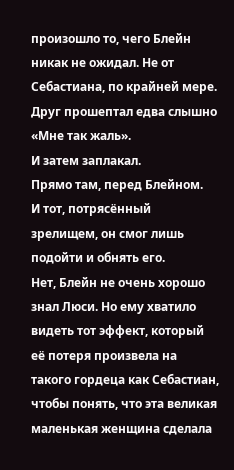произошло то, чего Блейн никак не ожидал. Не от Себастиана, по крайней мере.
Друг прошептал едва слышно «Мне так жаль».
И затем заплакал.
Прямо там, перед Блейном.
И тот, потрясённый зрелищем, он смог лишь подойти и обнять его.
Нет, Блейн не очень хорошо знал Люси. Но ему хватило видеть тот эффект, который её потеря произвела на такого гордеца как Себастиан, чтобы понять, что эта великая маленькая женщина сделала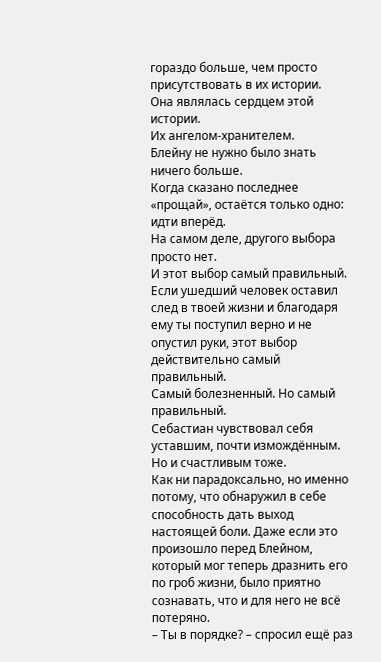гораздо больше, чем просто присутствовать в их истории.
Она являлась сердцем этой истории.
Их ангелом-хранителем.
Блейну не нужно было знать ничего больше.
Когда сказано последнее «прощай», остаётся только одно: идти вперёд.
На самом деле, другого выбора просто нет.
И этот выбор самый правильный.
Если ушедший человек оставил след в твоей жизни и благодаря ему ты поступил верно и не опустил руки, этот выбор действительно самый правильный.
Самый болезненный. Но самый правильный.
Себастиан чувствовал себя уставшим, почти измождённым. Но и счастливым тоже.
Как ни парадоксально, но именно потому, что обнаружил в себе способность дать выход настоящей боли. Даже если это произошло перед Блейном, который мог теперь дразнить его по гроб жизни, было приятно сознавать, что и для него не всё потеряно.
– Ты в порядке? – спросил ещё раз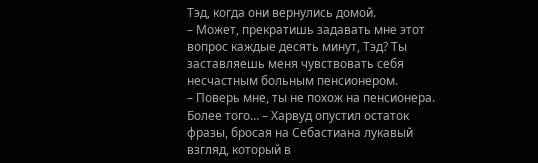Тэд, когда они вернулись домой.
– Может, прекратишь задавать мне этот вопрос каждые десять минут, Тэд? Ты заставляешь меня чувствовать себя несчастным больным пенсионером.
– Поверь мне, ты не похож на пенсионера. Более того… – Харвуд опустил остаток фразы, бросая на Себастиана лукавый взгляд, который в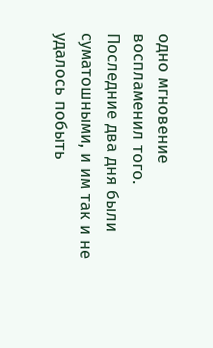одно мгновение воспламенил того.
Последние два дня были суматошными, и им так и не удалось побыть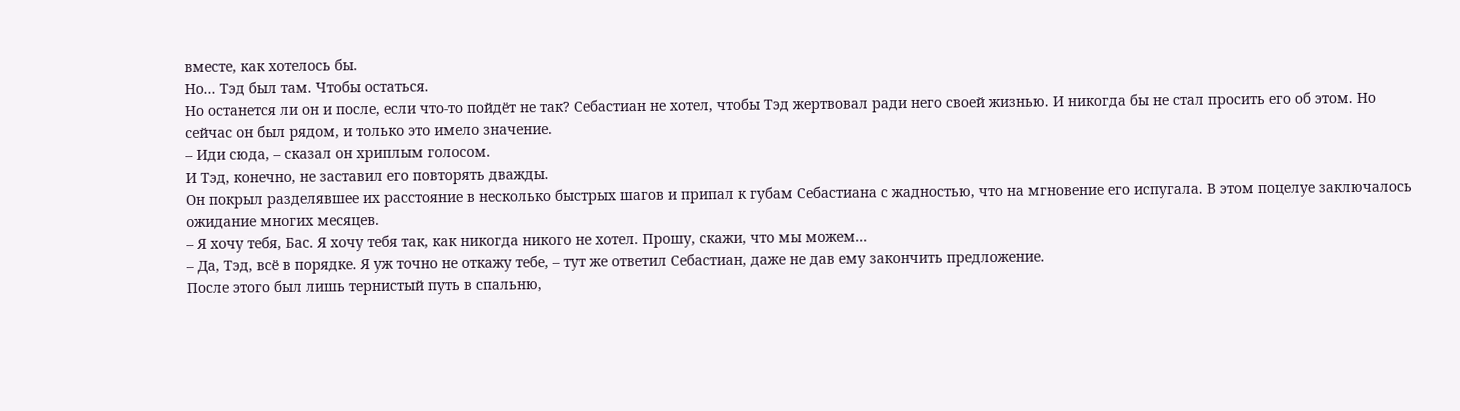вместе, как хотелось бы.
Но... Тэд был там. Чтобы остаться.
Но останется ли он и после, если что-то пойдёт не так? Себастиан не хотел, чтобы Тэд жертвовал ради него своей жизнью. И никогда бы не стал просить его об этом. Но сейчас он был рядом, и только это имело значение.
– Иди сюда, – сказал он хриплым голосом.
И Тэд, конечно, не заставил его повторять дважды.
Он покрыл разделявшее их расстояние в несколько быстрых шагов и припал к губам Себастиана с жадностью, что на мгновение его испугала. В этом поцелуе заключалось ожидание многих месяцев.
– Я хочу тебя, Бас. Я хочу тебя так, как никогда никого не хотел. Прошу, скажи, что мы можем...
– Да, Тэд, всё в порядке. Я уж точно не откажу тебе, – тут же ответил Себастиан, даже не дав ему закончить предложение.
После этого был лишь тернистый путь в спальню,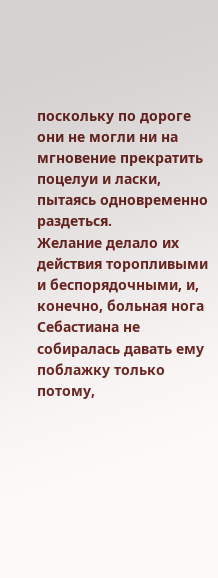поскольку по дороге они не могли ни на мгновение прекратить поцелуи и ласки, пытаясь одновременно раздеться.
Желание делало их действия торопливыми и беспорядочными, и, конечно, больная нога Себастиана не собиралась давать ему поблажку только потому,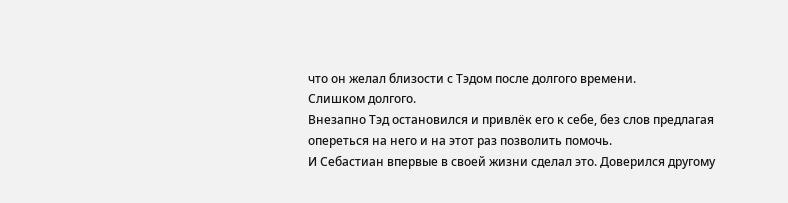что он желал близости с Тэдом после долгого времени.
Слишком долгого.
Внезапно Тэд остановился и привлёк его к себе, без слов предлагая опереться на него и на этот раз позволить помочь.
И Себастиан впервые в своей жизни сделал это. Доверился другому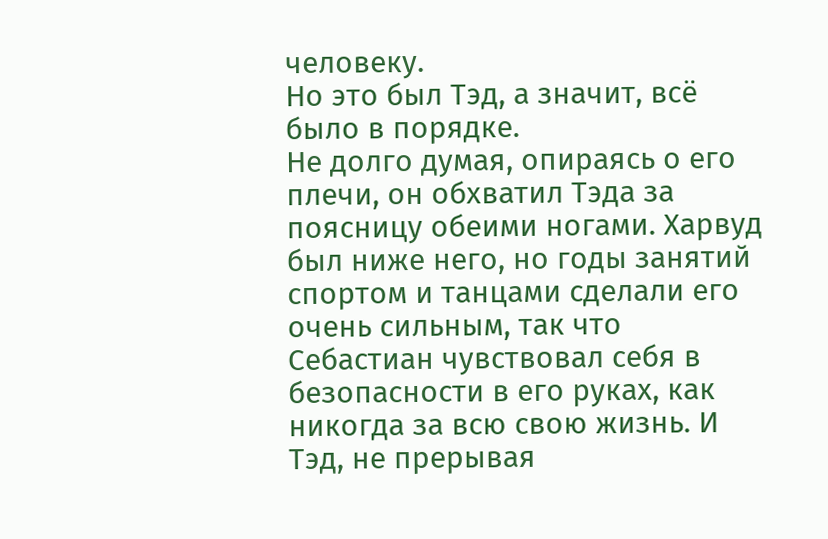человеку.
Но это был Тэд, а значит, всё было в порядке.
Не долго думая, опираясь о его плечи, он обхватил Тэда за поясницу обеими ногами. Харвуд был ниже него, но годы занятий спортом и танцами сделали его очень сильным, так что Себастиан чувствовал себя в безопасности в его руках, как никогда за всю свою жизнь. И Тэд, не прерывая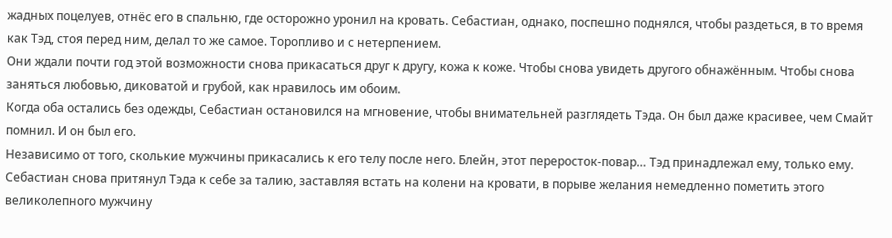жадных поцелуев, отнёс его в спальню, где осторожно уронил на кровать. Себастиан, однако, поспешно поднялся, чтобы раздеться, в то время как Тэд, стоя перед ним, делал то же самое. Торопливо и с нетерпением.
Они ждали почти год этой возможности снова прикасаться друг к другу, кожа к коже. Чтобы снова увидеть другого обнажённым. Чтобы снова заняться любовью, диковатой и грубой, как нравилось им обоим.
Когда оба остались без одежды, Себастиан остановился на мгновение, чтобы внимательней разглядеть Тэда. Он был даже красивее, чем Смайт помнил. И он был его.
Независимо от того, сколькие мужчины прикасались к его телу после него. Блейн, этот переросток-повар… Тэд принадлежал ему, только ему.
Себастиан снова притянул Тэда к себе за талию, заставляя встать на колени на кровати, в порыве желания немедленно пометить этого великолепного мужчину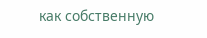как собственную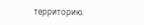территорию.